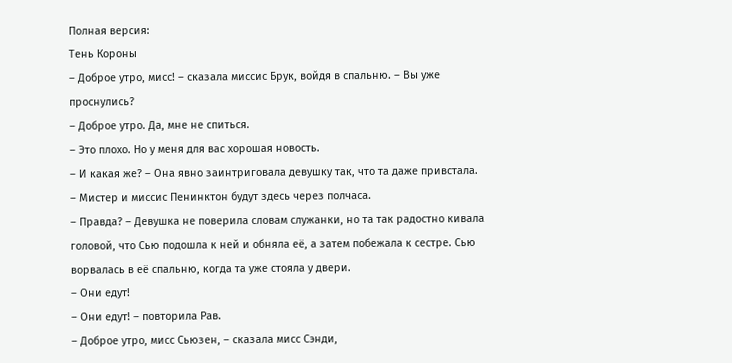Полная версия:
Тень Короны
– Доброе утро, мисс! – сказала миссис Брук, войдя в спальню. – Вы уже проснулись?
– Доброе утро. Да, мне не спиться.
– Это плохо. Но у меня для вас хорошая новость.
– И какая же? – Она явно заинтриговала девушку так, что та даже привстала.
– Мистер и миссис Пенинктон будут здесь через полчаса.
– Правда? – Девушка не поверила словам служанки, но та так радостно кивала головой, что Сью подошла к ней и обняла её, а затем побежала к сестре. Сью ворвалась в её спальню, когда та уже стояла у двери.
– Они едут!
– Они едут! – повторила Рав.
– Доброе утро, мисс Сьюзен, – сказала мисс Сэнди,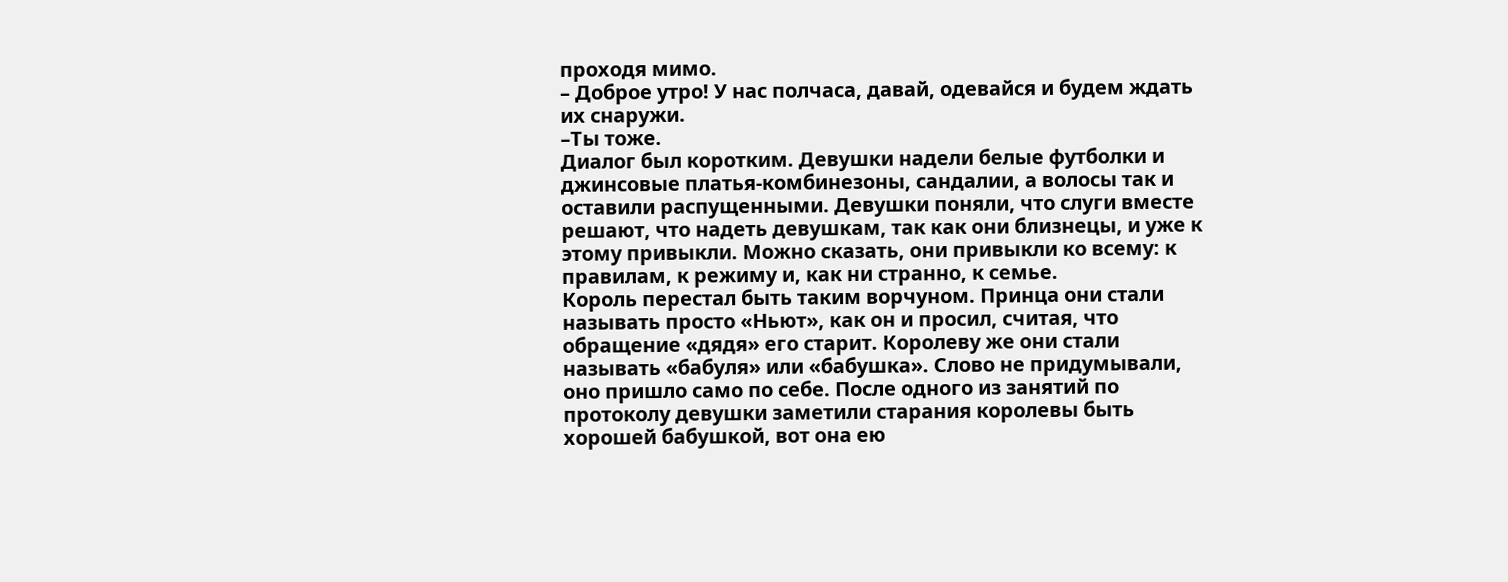проходя мимо.
– Доброе утро! У нас полчаса, давай, одевайся и будем ждать их снаружи.
–Ты тоже.
Диалог был коротким. Девушки надели белые футболки и джинсовые платья-комбинезоны, сандалии, а волосы так и оставили распущенными. Девушки поняли, что слуги вместе решают, что надеть девушкам, так как они близнецы, и уже к этому привыкли. Можно сказать, они привыкли ко всему: к правилам, к режиму и, как ни странно, к семье.
Король перестал быть таким ворчуном. Принца они стали называть просто «Ньют», как он и просил, считая, что обращение «дядя» его старит. Королеву же они стали называть «бабуля» или «бабушка». Слово не придумывали, оно пришло само по себе. После одного из занятий по протоколу девушки заметили старания королевы быть хорошей бабушкой, вот она ею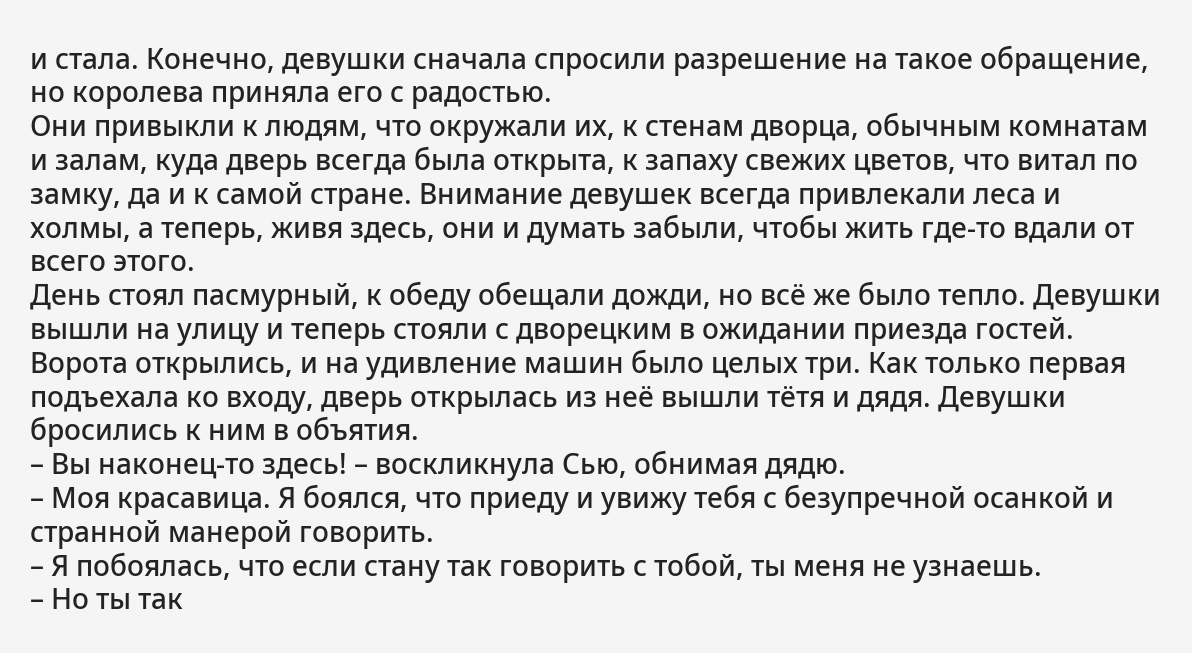и стала. Конечно, девушки сначала спросили разрешение на такое обращение, но королева приняла его с радостью.
Они привыкли к людям, что окружали их, к стенам дворца, обычным комнатам и залам, куда дверь всегда была открыта, к запаху свежих цветов, что витал по замку, да и к самой стране. Внимание девушек всегда привлекали леса и холмы, а теперь, живя здесь, они и думать забыли, чтобы жить где-то вдали от всего этого.
День стоял пасмурный, к обеду обещали дожди, но всё же было тепло. Девушки вышли на улицу и теперь стояли с дворецким в ожидании приезда гостей. Ворота открылись, и на удивление машин было целых три. Как только первая подъехала ко входу, дверь открылась из неё вышли тётя и дядя. Девушки бросились к ним в объятия.
– Вы наконец-то здесь! – воскликнула Сью, обнимая дядю.
– Моя красавица. Я боялся, что приеду и увижу тебя с безупречной осанкой и странной манерой говорить.
– Я побоялась, что если стану так говорить с тобой, ты меня не узнаешь.
– Но ты так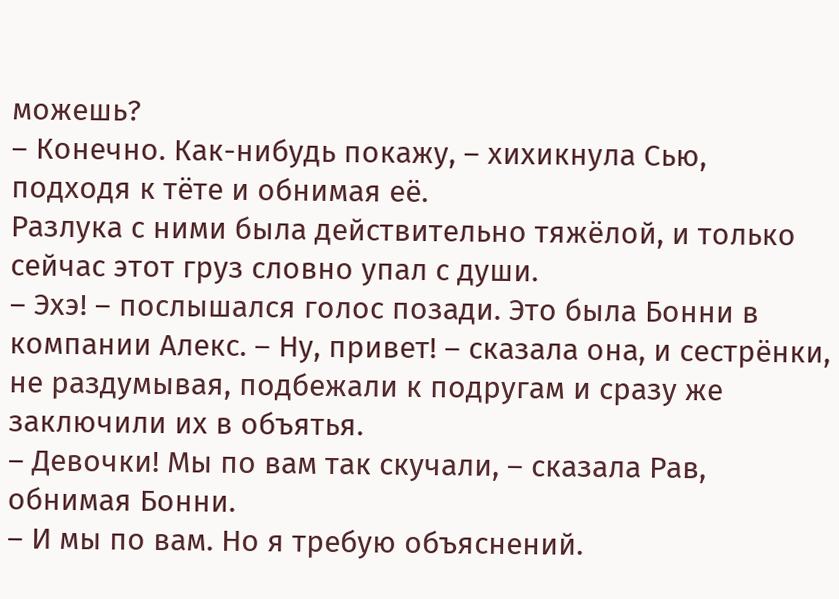можешь?
– Конечно. Как-нибудь покажу, – хихикнула Сью, подходя к тёте и обнимая её.
Разлука с ними была действительно тяжёлой, и только сейчас этот груз словно упал с души.
– Эхэ! – послышался голос позади. Это была Бонни в компании Алекс. – Ну, привет! – сказала она, и сестрёнки, не раздумывая, подбежали к подругам и сразу же заключили их в объятья.
– Девочки! Мы по вам так скучали, – сказала Рав, обнимая Бонни.
– И мы по вам. Но я требую объяснений.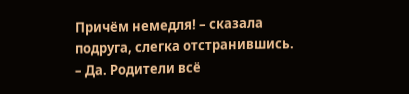Причём немедля! – сказала подруга, слегка отстранившись.
– Да. Родители всё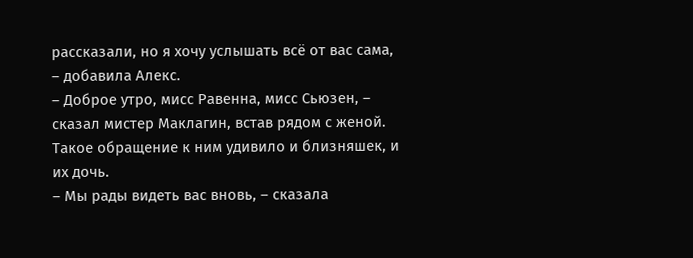рассказали, но я хочу услышать всё от вас сама, – добавила Алекс.
– Доброе утро, мисс Равенна, мисс Сьюзен, – сказал мистер Маклагин, встав рядом с женой.
Такое обращение к ним удивило и близняшек, и их дочь.
– Мы рады видеть вас вновь, – сказала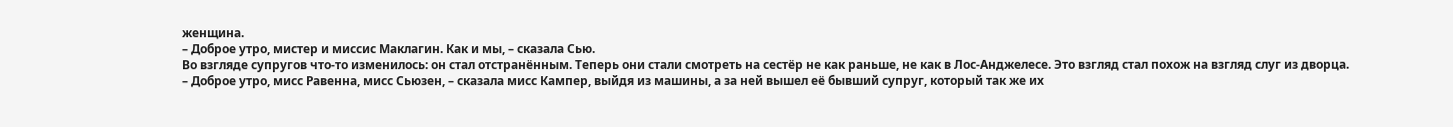женщина.
– Доброе утро, мистер и миссис Маклагин. Как и мы, – сказала Сью.
Во взгляде супругов что-то изменилось: он стал отстранённым. Теперь они стали смотреть на сестёр не как раньше, не как в Лос-Анджелесе. Это взгляд стал похож на взгляд слуг из дворца.
– Доброе утро, мисс Равенна, мисс Сьюзен, – сказала мисс Кампер, выйдя из машины, а за ней вышел её бывший супруг, который так же их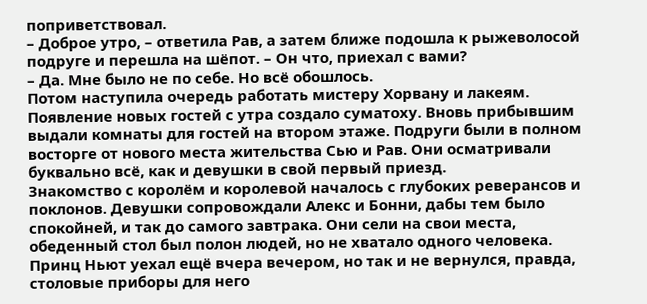поприветствовал.
– Доброе утро, – ответила Рав, а затем ближе подошла к рыжеволосой подруге и перешла на шёпот. – Он что, приехал с вами?
– Да. Мне было не по себе. Но всё обошлось.
Потом наступила очередь работать мистеру Хорвану и лакеям. Появление новых гостей с утра создало суматоху. Вновь прибывшим выдали комнаты для гостей на втором этаже. Подруги были в полном восторге от нового места жительства Сью и Рав. Они осматривали буквально всё, как и девушки в свой первый приезд.
Знакомство с королём и королевой началось с глубоких реверансов и поклонов. Девушки сопровождали Алекс и Бонни, дабы тем было спокойней, и так до самого завтрака. Они сели на свои места, обеденный стол был полон людей, но не хватало одного человека. Принц Ньют уехал ещё вчера вечером, но так и не вернулся, правда, столовые приборы для него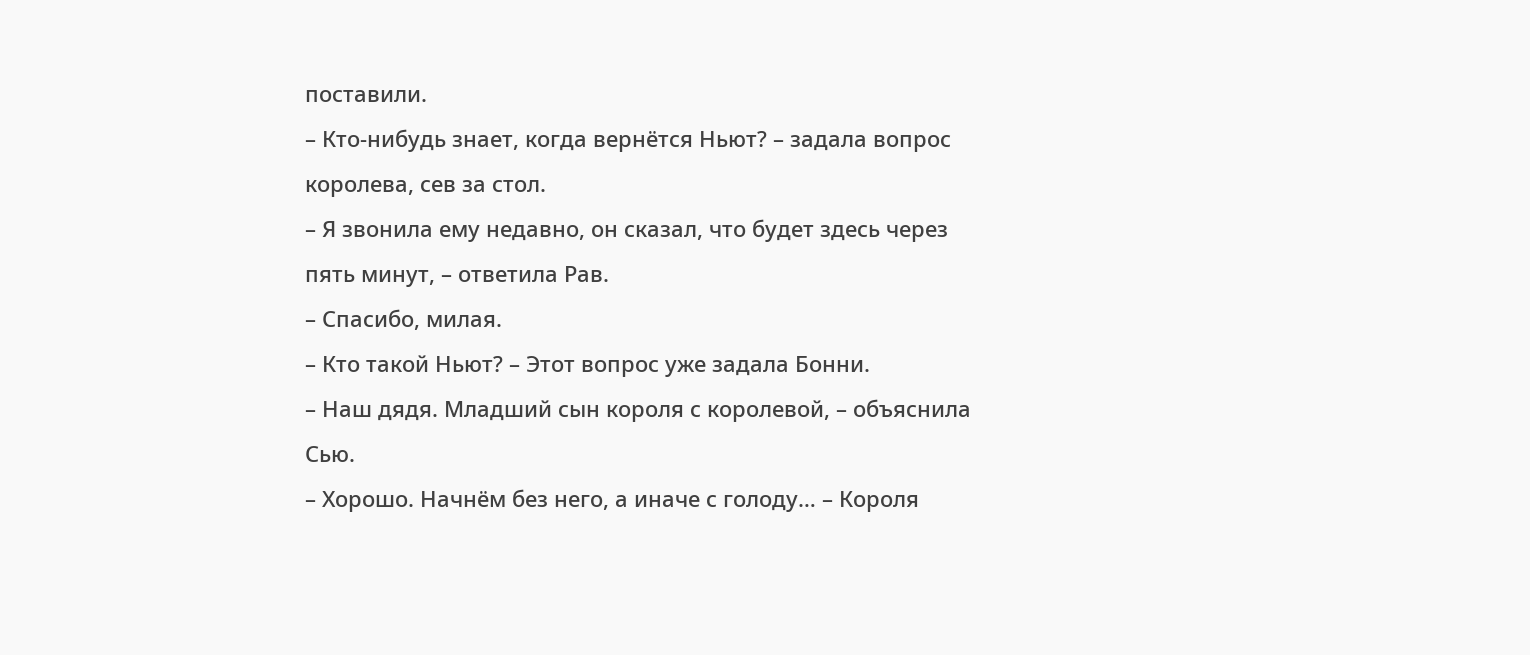поставили.
– Кто-нибудь знает, когда вернётся Ньют? – задала вопрос королева, сев за стол.
– Я звонила ему недавно, он сказал, что будет здесь через пять минут, – ответила Рав.
– Спасибо, милая.
– Кто такой Ньют? – Этот вопрос уже задала Бонни.
– Наш дядя. Младший сын короля с королевой, – объяснила Сью.
– Хорошо. Начнём без него, а иначе с голоду… – Короля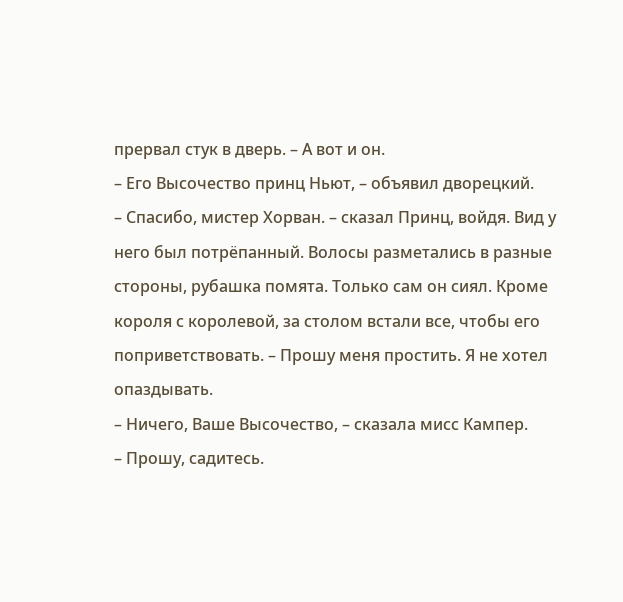прервал стук в дверь. – А вот и он.
– Его Высочество принц Ньют, – объявил дворецкий.
– Спасибо, мистер Хорван. – сказал Принц, войдя. Вид у него был потрёпанный. Волосы разметались в разные стороны, рубашка помята. Только сам он сиял. Кроме короля с королевой, за столом встали все, чтобы его поприветствовать. – Прошу меня простить. Я не хотел опаздывать.
– Ничего, Ваше Высочество, – сказала мисс Кампер.
– Прошу, садитесь.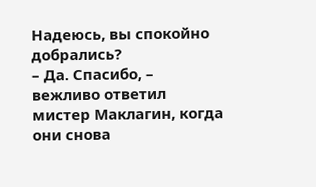Надеюсь, вы спокойно добрались?
– Да. Спасибо, – вежливо ответил мистер Маклагин, когда они снова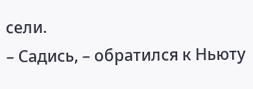сели.
– Садись, – обратился к Ньюту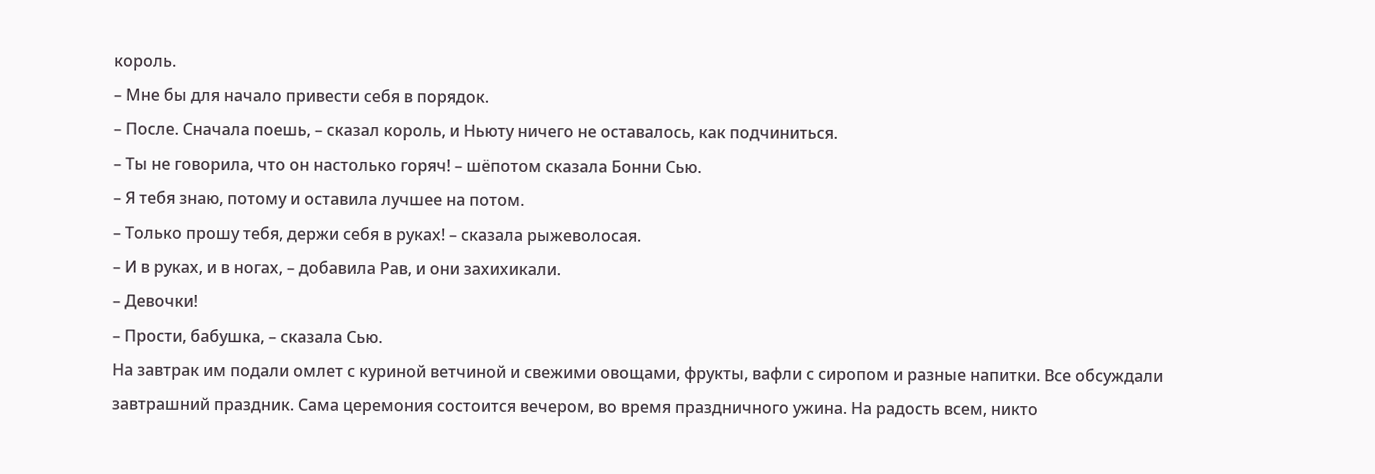король.
– Мне бы для начало привести себя в порядок.
– После. Сначала поешь, – сказал король, и Ньюту ничего не оставалось, как подчиниться.
– Ты не говорила, что он настолько горяч! – шёпотом сказала Бонни Сью.
– Я тебя знаю, потому и оставила лучшее на потом.
– Только прошу тебя, держи себя в руках! – сказала рыжеволосая.
– И в руках, и в ногах, – добавила Рав, и они захихикали.
– Девочки!
– Прости, бабушка, – сказала Сью.
На завтрак им подали омлет с куриной ветчиной и свежими овощами, фрукты, вафли с сиропом и разные напитки. Все обсуждали завтрашний праздник. Сама церемония состоится вечером, во время праздничного ужина. На радость всем, никто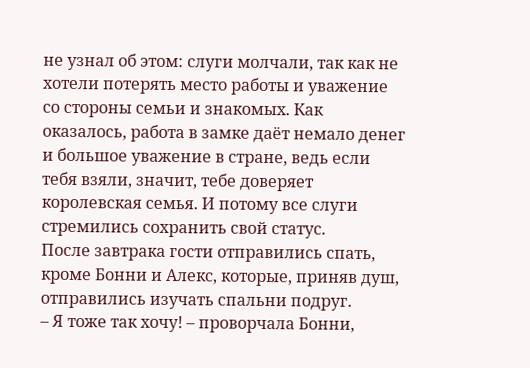не узнал об этом: слуги молчали, так как не хотели потерять место работы и уважение со стороны семьи и знакомых. Как оказалось, работа в замке даёт немало денег и большое уважение в стране, ведь если тебя взяли, значит, тебе доверяет королевская семья. И потому все слуги стремились сохранить свой статус.
После завтрака гости отправились спать, кроме Бонни и Алекс, которые, приняв душ, отправились изучать спальни подруг.
– Я тоже так хочу! – проворчала Бонни,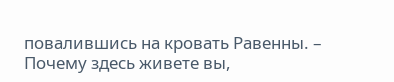повалившись на кровать Равенны. – Почему здесь живете вы,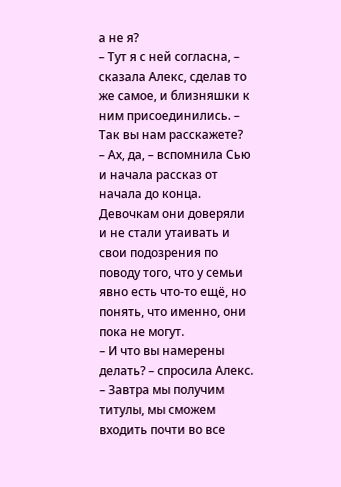а не я?
– Тут я с ней согласна, – сказала Алекс, сделав то же самое, и близняшки к ним присоединились. – Так вы нам расскажете?
– Ах, да, – вспомнила Сью и начала рассказ от начала до конца.
Девочкам они доверяли и не стали утаивать и свои подозрения по поводу того, что у семьи явно есть что-то ещё, но понять, что именно, они пока не могут.
– И что вы намерены делать? – спросила Алекс.
– Завтра мы получим титулы, мы сможем входить почти во все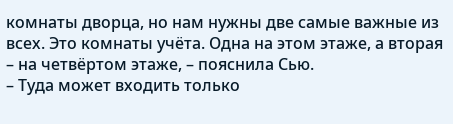комнаты дворца, но нам нужны две самые важные из всех. Это комнаты учёта. Одна на этом этаже, а вторая – на четвёртом этаже, – пояснила Сью.
– Туда может входить только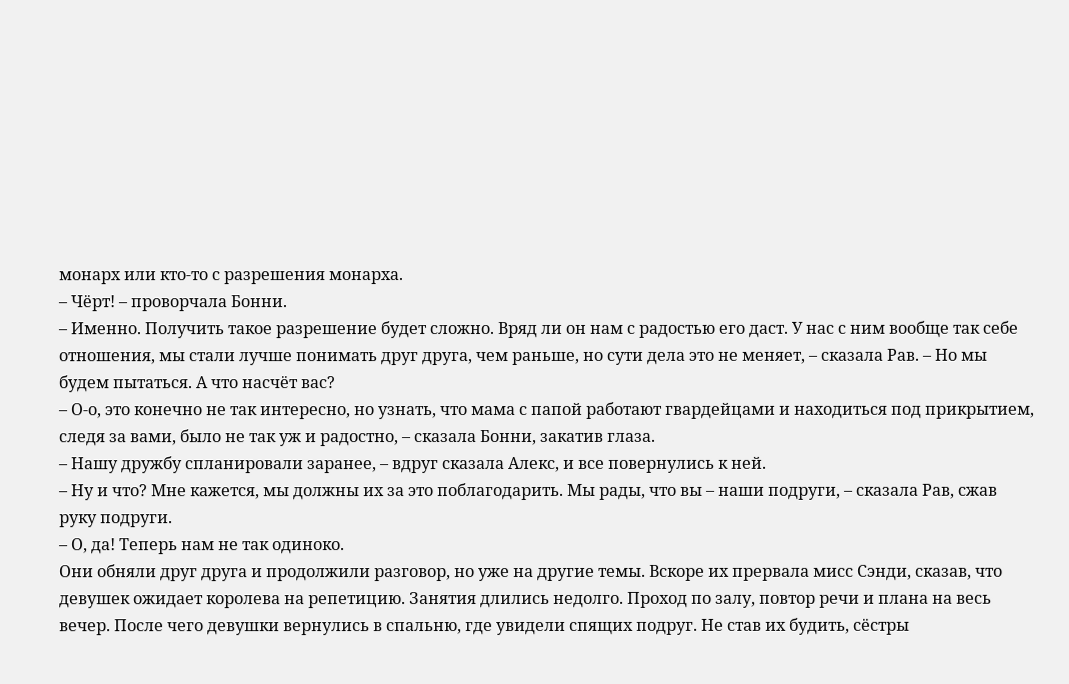монарх или кто-то с разрешения монарха.
– Чёрт! – проворчала Бонни.
– Именно. Получить такое разрешение будет сложно. Вряд ли он нам с радостью его даст. У нас с ним вообще так себе отношения, мы стали лучше понимать друг друга, чем раньше, но сути дела это не меняет, – сказала Рав. – Но мы будем пытаться. А что насчёт вас?
– О-о, это конечно не так интересно, но узнать, что мама с папой работают гвардейцами и находиться под прикрытием, следя за вами, было не так уж и радостно, – сказала Бонни, закатив глаза.
– Нашу дружбу спланировали заранее, – вдруг сказала Алекс, и все повернулись к ней.
– Ну и что? Мне кажется, мы должны их за это поблагодарить. Мы рады, что вы – наши подруги, – сказала Рав, сжав руку подруги.
– О, да! Теперь нам не так одиноко.
Они обняли друг друга и продолжили разговор, но уже на другие темы. Вскоре их прервала мисс Сэнди, сказав, что девушек ожидает королева на репетицию. Занятия длились недолго. Проход по залу, повтор речи и плана на весь вечер. После чего девушки вернулись в спальню, где увидели спящих подруг. Не став их будить, сёстры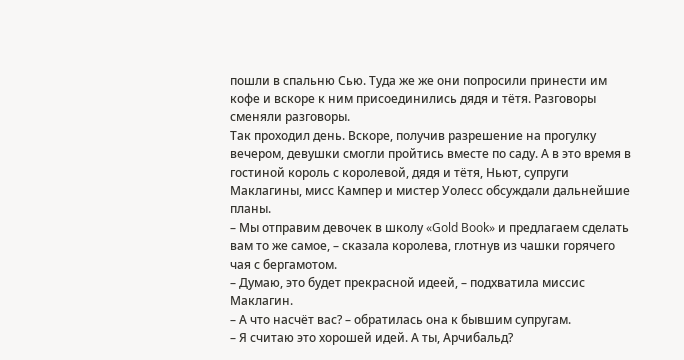пошли в спальню Сью. Туда же же они попросили принести им кофе и вскоре к ним присоединились дядя и тётя. Разговоры сменяли разговоры.
Так проходил день. Вскоре, получив разрешение на прогулку вечером, девушки смогли пройтись вместе по саду. А в это время в гостиной король с королевой, дядя и тётя, Ньют, супруги Маклагины, мисс Кампер и мистер Уолесс обсуждали дальнейшие планы.
– Мы отправим девочек в школу «Gold Book» и предлагаем сделать вам то же самое, – сказала королева, глотнув из чашки горячего чая с бергамотом.
– Думаю, это будет прекрасной идеей, – подхватила миссис Маклагин.
– А что насчёт вас? – обратилась она к бывшим супругам.
– Я считаю это хорошей идей. А ты, Арчибальд?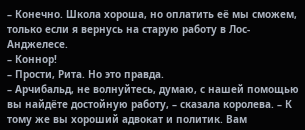– Конечно. Школа хороша, но оплатить её мы сможем, только если я вернусь на старую работу в Лос-Анджелесе.
– Коннор!
– Прости, Рита. Но это правда.
– Арчибальд, не волнуйтесь, думаю, с нашей помощью вы найдёте достойную работу, – сказала королева. – К тому же вы хороший адвокат и политик. Вам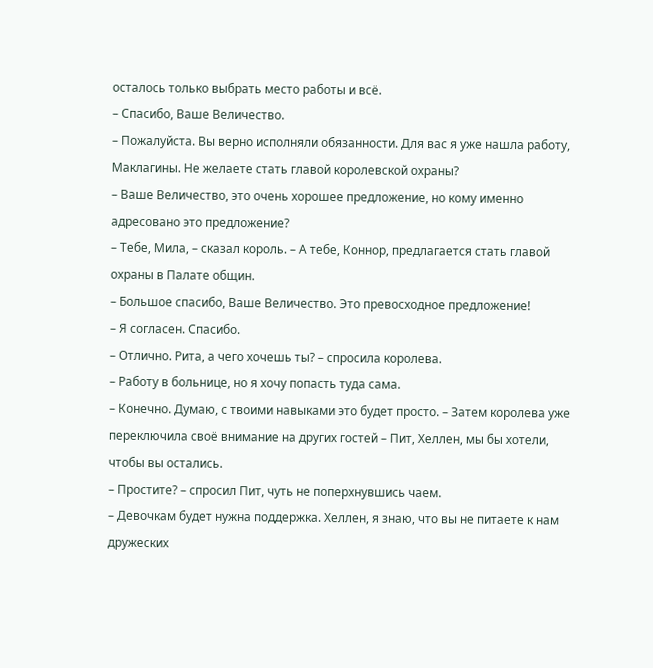осталось только выбрать место работы и всё.
– Спасибо, Ваше Величество.
– Пожалуйста. Вы верно исполняли обязанности. Для вас я уже нашла работу, Маклагины. Не желаете стать главой королевской охраны?
– Ваше Величество, это очень хорошее предложение, но кому именно адресовано это предложение?
– Тебе, Мила, – сказал король. – А тебе, Коннор, предлагается стать главой охраны в Палате общин.
– Большое спасибо, Ваше Величество. Это превосходное предложение!
– Я согласен. Спасибо.
– Отлично. Рита, а чего хочешь ты? – спросила королева.
– Работу в больнице, но я хочу попасть туда сама.
– Конечно. Думаю, с твоими навыками это будет просто. – Затем королева уже переключила своё внимание на других гостей – Пит, Хеллен, мы бы хотели, чтобы вы остались.
– Простите? – спросил Пит, чуть не поперхнувшись чаем.
– Девочкам будет нужна поддержка. Хеллен, я знаю, что вы не питаете к нам дружеских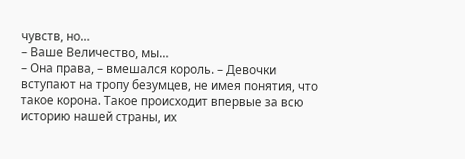чувств, но…
– Ваше Величество, мы…
– Она права, – вмешался король. – Девочки вступают на тропу безумцев, не имея понятия, что такое корона. Такое происходит впервые за всю историю нашей страны, их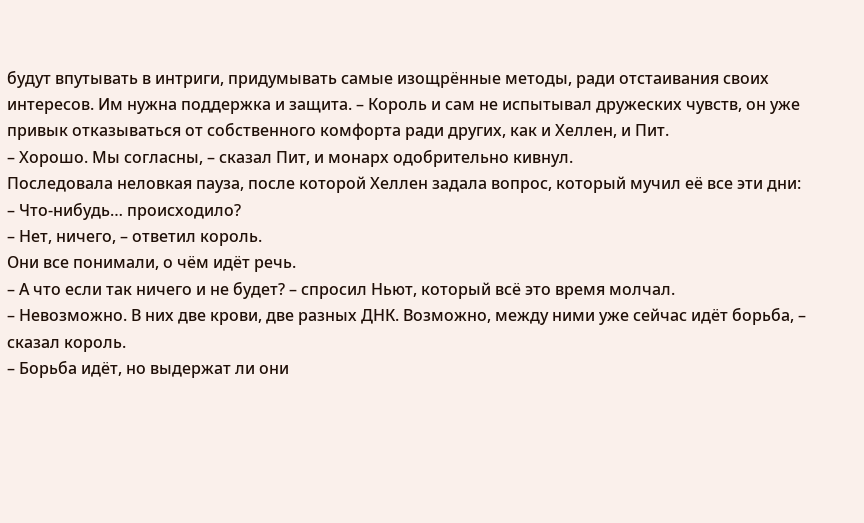будут впутывать в интриги, придумывать самые изощрённые методы, ради отстаивания своих интересов. Им нужна поддержка и защита. – Король и сам не испытывал дружеских чувств, он уже привык отказываться от собственного комфорта ради других, как и Хеллен, и Пит.
– Хорошо. Мы согласны, – сказал Пит, и монарх одобрительно кивнул.
Последовала неловкая пауза, после которой Хеллен задала вопрос, который мучил её все эти дни:
– Что-нибудь… происходило?
– Нет, ничего, – ответил король.
Они все понимали, о чём идёт речь.
– А что если так ничего и не будет? – спросил Ньют, который всё это время молчал.
– Невозможно. В них две крови, две разных ДНК. Возможно, между ними уже сейчас идёт борьба, – сказал король.
– Борьба идёт, но выдержат ли они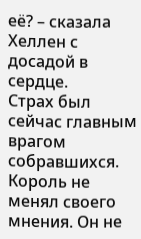её? – сказала Хеллен с досадой в сердце.
Страх был сейчас главным врагом собравшихся. Король не менял своего мнения. Он не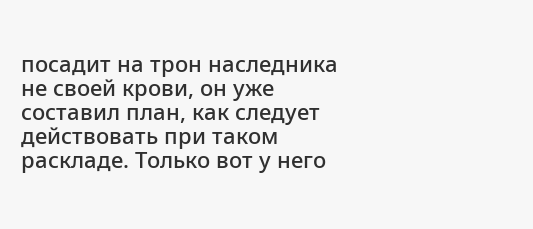посадит на трон наследника не своей крови, он уже составил план, как следует действовать при таком раскладе. Только вот у него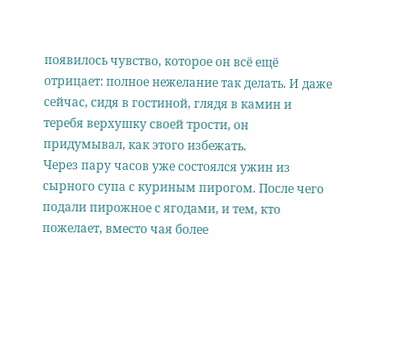появилось чувство, которое он всё ещё отрицает: полное нежелание так делать. И даже сейчас, сидя в гостиной, глядя в камин и теребя верхушку своей трости, он придумывал, как этого избежать.
Через пару часов уже состоялся ужин из сырного супа с куриным пирогом. После чего подали пирожное с ягодами, и тем, кто пожелает, вместо чая более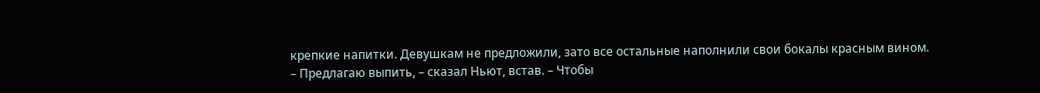крепкие напитки. Девушкам не предложили, зато все остальные наполнили свои бокалы красным вином.
– Предлагаю выпить, – сказал Ньют, встав. – Чтобы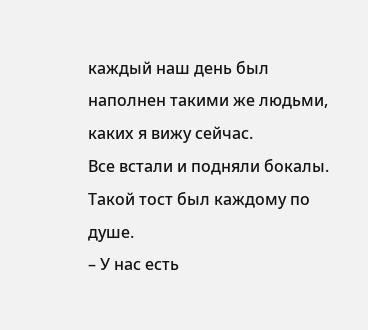каждый наш день был наполнен такими же людьми, каких я вижу сейчас.
Все встали и подняли бокалы. Такой тост был каждому по душе.
– У нас есть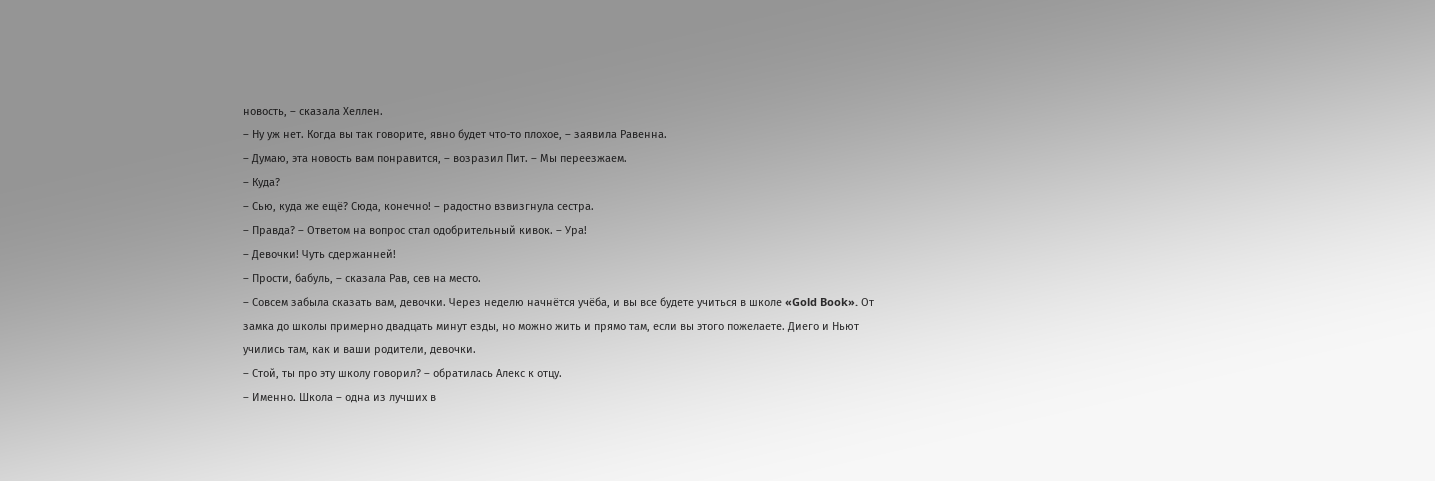новость, – сказала Хеллен.
– Ну уж нет. Когда вы так говорите, явно будет что-то плохое, – заявила Равенна.
– Думаю, эта новость вам понравится, – возразил Пит. – Мы переезжаем.
– Куда?
– Сью, куда же ещё? Сюда, конечно! – радостно взвизгнула сестра.
– Правда? – Ответом на вопрос стал одобрительный кивок. – Ура!
– Девочки! Чуть сдержанней!
– Прости, бабуль, – сказала Рав, сев на место.
– Совсем забыла сказать вам, девочки. Через неделю начнётся учёба, и вы все будете учиться в школе «Gold Book». От замка до школы примерно двадцать минут езды, но можно жить и прямо там, если вы этого пожелаете. Диего и Ньют учились там, как и ваши родители, девочки.
– Стой, ты про эту школу говорил? – обратилась Алекс к отцу.
– Именно. Школа – одна из лучших в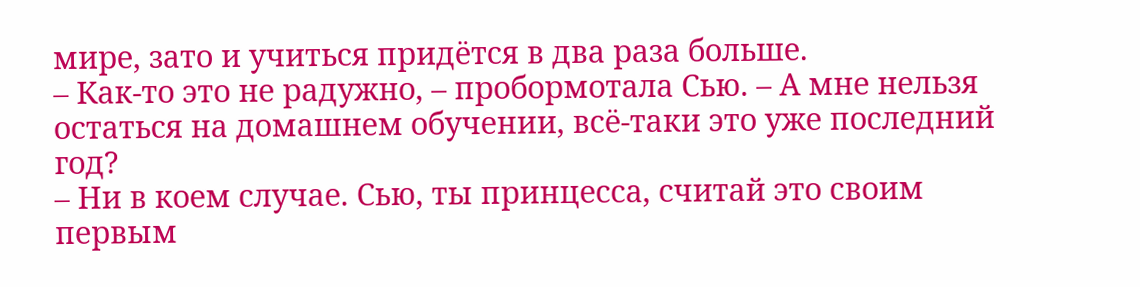мире, зато и учиться придётся в два раза больше.
– Как-то это не радужно, – пробормотала Сью. – А мне нельзя остаться на домашнем обучении, всё-таки это уже последний год?
– Ни в коем случае. Сью, ты принцесса, считай это своим первым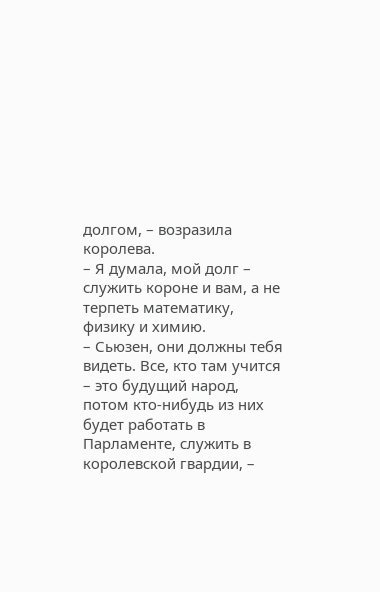долгом, – возразила королева.
– Я думала, мой долг – служить короне и вам, а не терпеть математику, физику и химию.
– Сьюзен, они должны тебя видеть. Все, кто там учится – это будущий народ, потом кто-нибудь из них будет работать в Парламенте, служить в королевской гвардии, –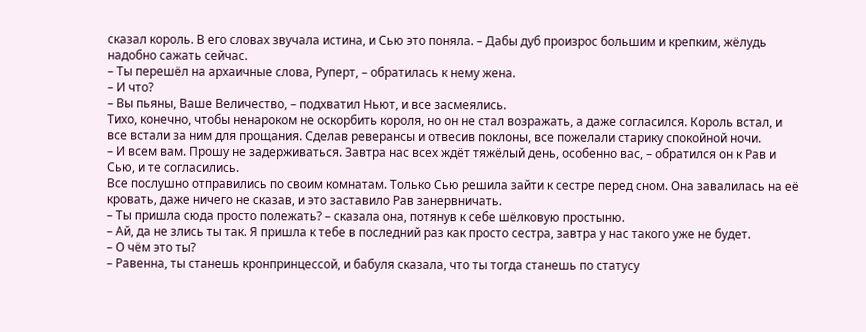сказал король. В его словах звучала истина, и Сью это поняла. – Дабы дуб произрос большим и крепким, жёлудь надобно сажать сейчас.
– Ты перешёл на архаичные слова, Руперт, – обратилась к нему жена.
– И что?
– Вы пьяны, Ваше Величество, – подхватил Ньют, и все засмеялись.
Тихо, конечно, чтобы ненароком не оскорбить короля, но он не стал возражать, а даже согласился. Король встал, и все встали за ним для прощания. Сделав реверансы и отвесив поклоны, все пожелали старику спокойной ночи.
– И всем вам. Прошу не задерживаться. Завтра нас всех ждёт тяжёлый день, особенно вас, – обратился он к Рав и Сью, и те согласились.
Все послушно отправились по своим комнатам. Только Сью решила зайти к сестре перед сном. Она завалилась на её кровать, даже ничего не сказав, и это заставило Рав занервничать.
– Ты пришла сюда просто полежать? – сказала она, потянув к себе шёлковую простыню.
– Ай, да не злись ты так. Я пришла к тебе в последний раз как просто сестра, завтра у нас такого уже не будет.
– О чём это ты?
– Равенна, ты станешь кронпринцессой, и бабуля сказала, что ты тогда станешь по статусу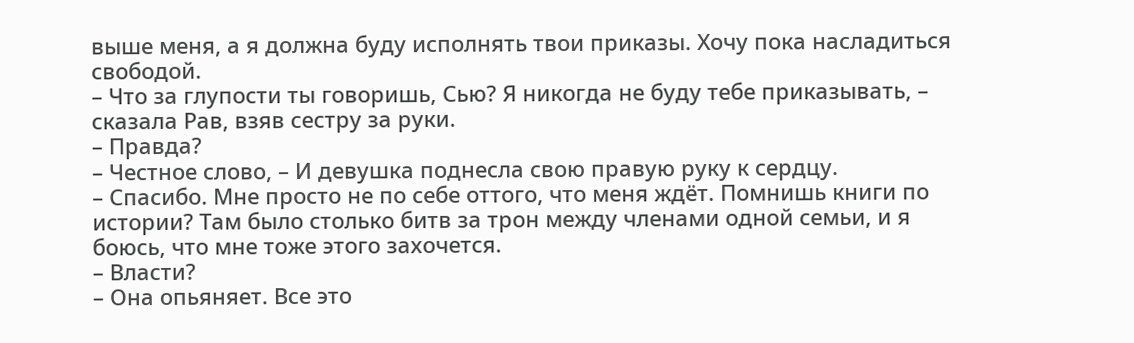выше меня, а я должна буду исполнять твои приказы. Хочу пока насладиться свободой.
– Что за глупости ты говоришь, Сью? Я никогда не буду тебе приказывать, – сказала Рав, взяв сестру за руки.
– Правда?
– Честное слово, – И девушка поднесла свою правую руку к сердцу.
– Спасибо. Мне просто не по себе оттого, что меня ждёт. Помнишь книги по истории? Там было столько битв за трон между членами одной семьи, и я боюсь, что мне тоже этого захочется.
– Власти?
– Она опьяняет. Все это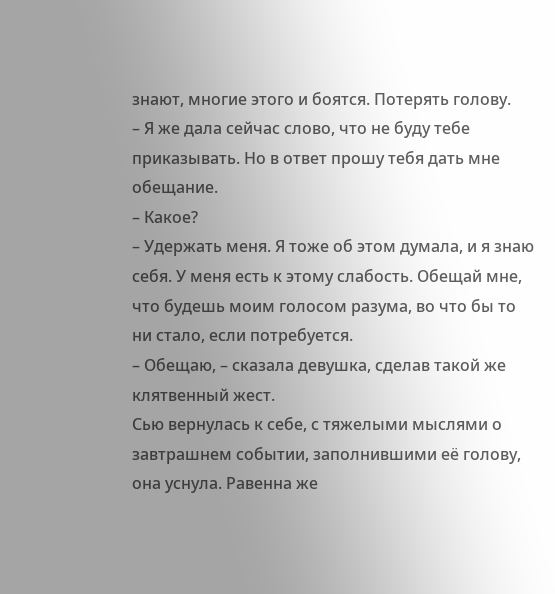знают, многие этого и боятся. Потерять голову.
– Я же дала сейчас слово, что не буду тебе приказывать. Но в ответ прошу тебя дать мне обещание.
– Какое?
– Удержать меня. Я тоже об этом думала, и я знаю себя. У меня есть к этому слабость. Обещай мне, что будешь моим голосом разума, во что бы то ни стало, если потребуется.
– Обещаю, – сказала девушка, сделав такой же клятвенный жест.
Сью вернулась к себе, с тяжелыми мыслями о завтрашнем событии, заполнившими её голову, она уснула. Равенна же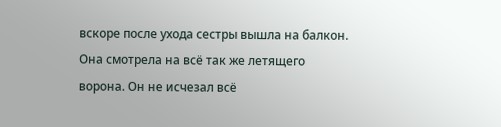вскоре после ухода сестры вышла на балкон. Она смотрела на всё так же летящего ворона. Он не исчезал всё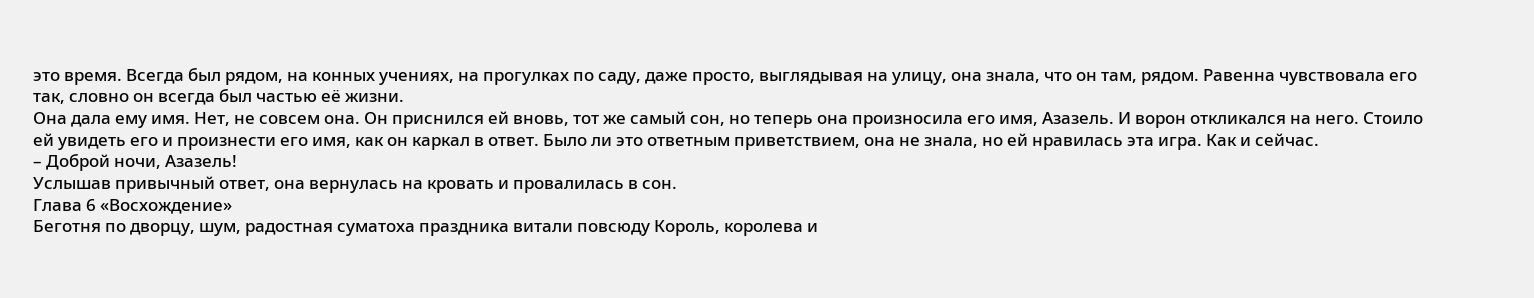это время. Всегда был рядом, на конных учениях, на прогулках по саду, даже просто, выглядывая на улицу, она знала, что он там, рядом. Равенна чувствовала его так, словно он всегда был частью её жизни.
Она дала ему имя. Нет, не совсем она. Он приснился ей вновь, тот же самый сон, но теперь она произносила его имя, Азазель. И ворон откликался на него. Стоило ей увидеть его и произнести его имя, как он каркал в ответ. Было ли это ответным приветствием, она не знала, но ей нравилась эта игра. Как и сейчас.
– Доброй ночи, Азазель!
Услышав привычный ответ, она вернулась на кровать и провалилась в сон.
Глава 6 «Восхождение»
Беготня по дворцу, шум, радостная суматоха праздника витали повсюду Король, королева и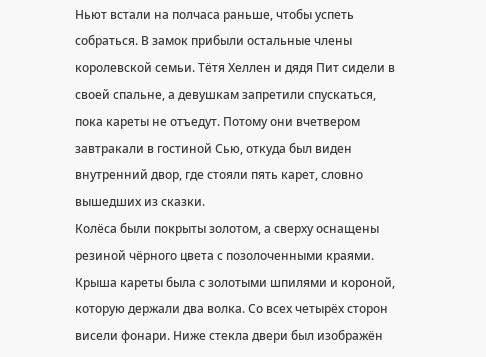Ньют встали на полчаса раньше, чтобы успеть собраться. В замок прибыли остальные члены королевской семьи. Тётя Хеллен и дядя Пит сидели в своей спальне, а девушкам запретили спускаться, пока кареты не отъедут. Потому они вчетвером завтракали в гостиной Сью, откуда был виден внутренний двор, где стояли пять карет, словно вышедших из сказки.
Колёса были покрыты золотом, а сверху оснащены резиной чёрного цвета с позолоченными краями. Крыша кареты была с золотыми шпилями и короной, которую держали два волка. Со всех четырёх сторон висели фонари. Ниже стекла двери был изображён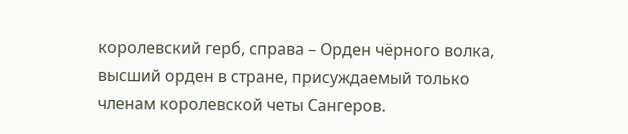королевский герб, справа – Орден чёрного волка, высший орден в стране, присуждаемый только членам королевской четы Сангеров.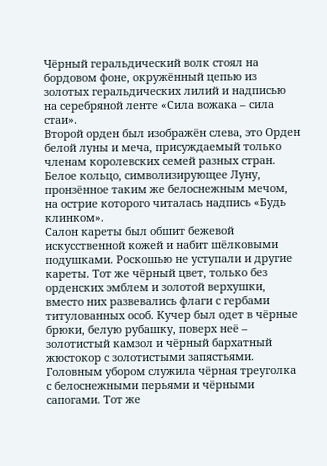Чёрный геральдический волк стоял на бордовом фоне, окружённый цепью из золотых геральдических лилий и надписью на серебряной ленте «Сила вожака – сила стаи».
Второй орден был изображён слева, это Орден белой луны и меча, присуждаемый только членам королевских семей разных стран. Белое кольцо, символизирующее Луну, пронзённое таким же белоснежным мечом, на острие которого читалась надпись «Будь клинком».
Салон кареты был обшит бежевой искусственной кожей и набит шёлковыми подушками. Роскошью не уступали и другие кареты. Тот же чёрный цвет, только без орденских эмблем и золотой верхушки, вместо них развевались флаги с гербами титулованных особ. Кучер был одет в чёрные брюки, белую рубашку, поверх неё – золотистый камзол и чёрный бархатный жюстокор с золотистыми запястьями. Головным убором служила чёрная треуголка с белоснежными перьями и чёрными сапогами. Тот же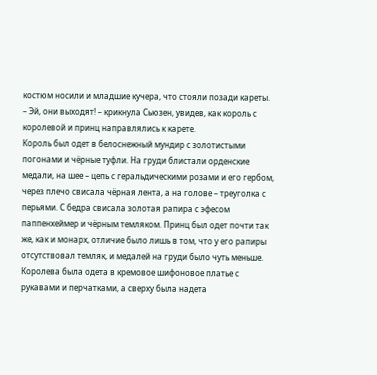костюм носили и младшие кучера, что стояли позади кареты.
– Эй, они выходят! – крикнула Сьюзен, увидев, как король с королевой и принц направлялись к карете.
Король был одет в белоснежный мундир с золотистыми погонами и чёрные туфли. На груди блистали орденские медали, на шее – цепь с геральдическими розами и его гербом, через плечо свисала чёрная лента, а на голове – треуголка с перьями. С бедра свисала золотая рапира с эфесом паппенхеймер и чёрным темляком. Принц был одет почти так же, как и монарх, отличие было лишь в том, что у его рапиры отсутствовал темляк, и медалей на груди было чуть меньше.
Королева была одета в кремовое шифоновое платье с рукавами и перчатками, а сверху была надета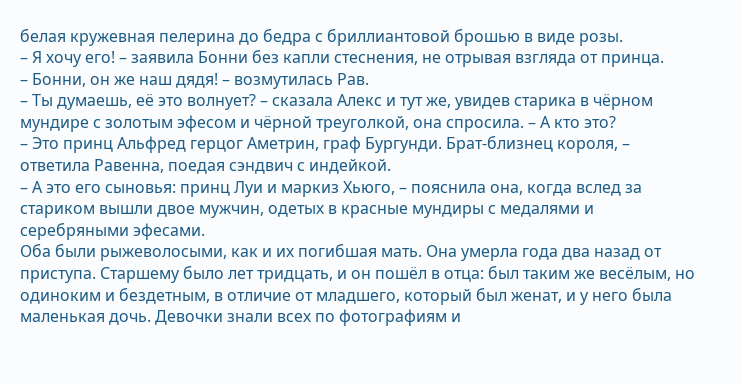белая кружевная пелерина до бедра с бриллиантовой брошью в виде розы.
– Я хочу его! – заявила Бонни без капли стеснения, не отрывая взгляда от принца.
– Бонни, он же наш дядя! – возмутилась Рав.
– Ты думаешь, её это волнует? – сказала Алекс и тут же, увидев старика в чёрном мундире с золотым эфесом и чёрной треуголкой, она спросила. – А кто это?
– Это принц Альфред герцог Аметрин, граф Бургунди. Брат-близнец короля, – ответила Равенна, поедая сэндвич с индейкой.
– А это его сыновья: принц Луи и маркиз Хьюго, – пояснила она, когда вслед за стариком вышли двое мужчин, одетых в красные мундиры с медалями и серебряными эфесами.
Оба были рыжеволосыми, как и их погибшая мать. Она умерла года два назад от приступа. Старшему было лет тридцать, и он пошёл в отца: был таким же весёлым, но одиноким и бездетным, в отличие от младшего, который был женат, и у него была маленькая дочь. Девочки знали всех по фотографиям и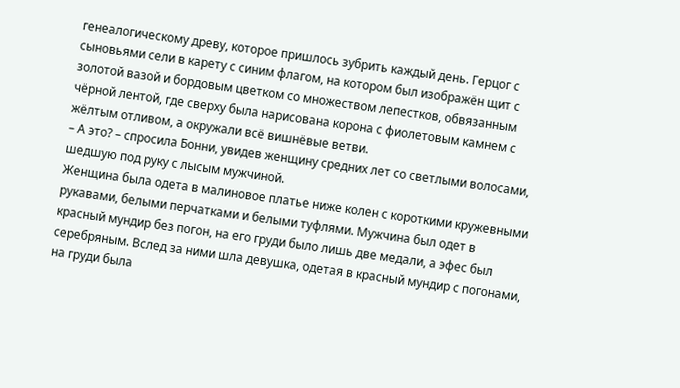генеалогическому древу, которое пришлось зубрить каждый день. Герцог с сыновьями сели в карету с синим флагом, на котором был изображён щит с золотой вазой и бордовым цветком со множеством лепестков, обвязанным чёрной лентой, где сверху была нарисована корона с фиолетовым камнем с жёлтым отливом, а окружали всё вишнёвые ветви.
– А это? – спросила Бонни, увидев женщину средних лет со светлыми волосами, шедшую под руку с лысым мужчиной.
Женщина была одета в малиновое платье ниже колен с короткими кружевными рукавами, белыми перчатками и белыми туфлями. Мужчина был одет в красный мундир без погон, на его груди было лишь две медали, а эфес был серебряным. Вслед за ними шла девушка, одетая в красный мундир с погонами, на груди была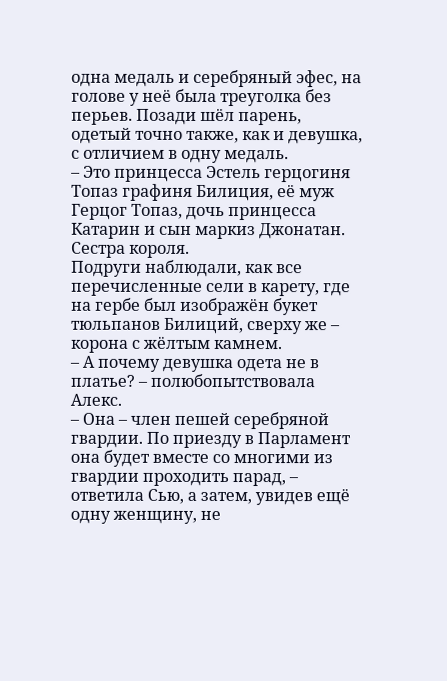одна медаль и серебряный эфес, на голове у неё была треуголка без перьев. Позади шёл парень, одетый точно также, как и девушка, с отличием в одну медаль.
– Это принцесса Эстель герцогиня Топаз графиня Билиция, её муж Герцог Топаз, дочь принцесса Катарин и сын маркиз Джонатан. Сестра короля.
Подруги наблюдали, как все перечисленные сели в карету, где на гербе был изображён букет тюльпанов Билиций, сверху же – корона с жёлтым камнем.
– А почему девушка одета не в платье? – полюбопытствовала Алекс.
– Она – член пешей серебряной гвардии. По приезду в Парламент она будет вместе со многими из гвардии проходить парад, – ответила Сью, а затем, увидев ещё одну женщину, не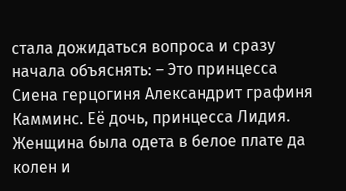стала дожидаться вопроса и сразу начала объяснять: – Это принцесса Сиена герцогиня Александрит графиня Камминс. Её дочь, принцесса Лидия.
Женщина была одета в белое плате да колен и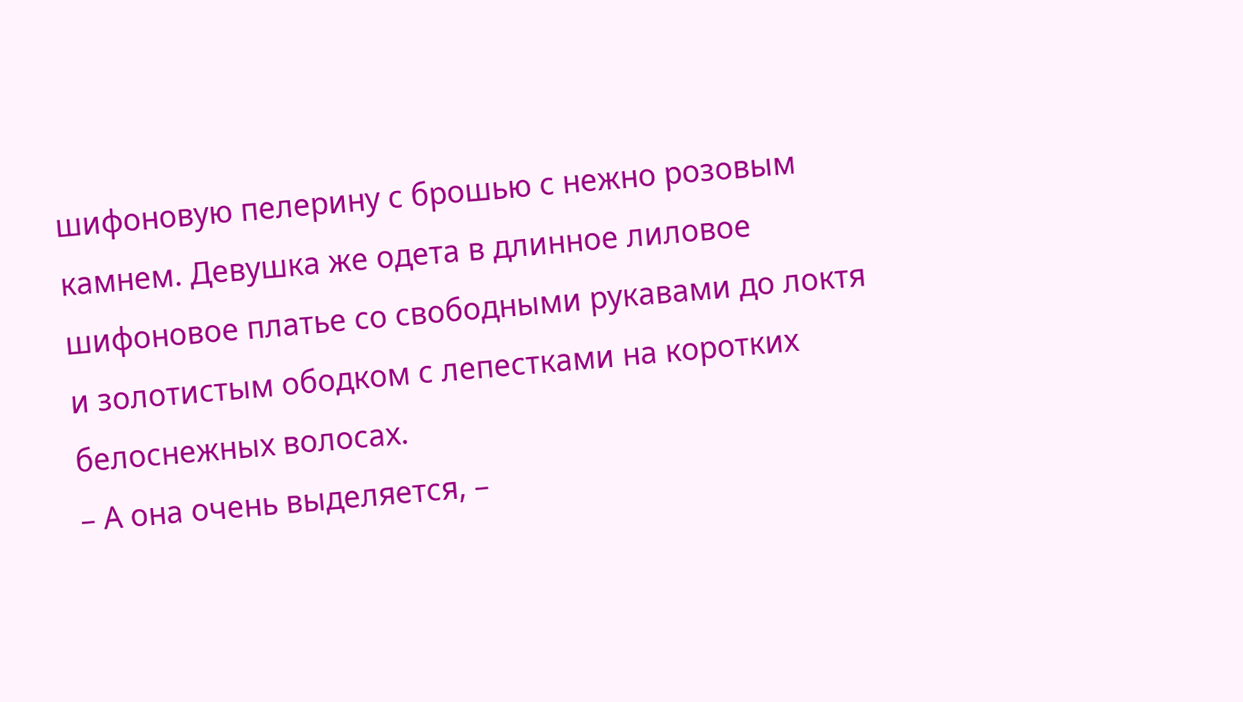шифоновую пелерину с брошью с нежно розовым камнем. Девушка же одета в длинное лиловое шифоновое платье со свободными рукавами до локтя и золотистым ободком с лепестками на коротких белоснежных волосах.
– А она очень выделяется, –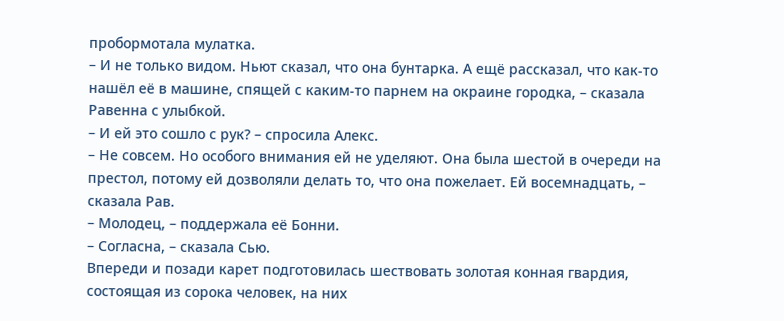пробормотала мулатка.
– И не только видом. Ньют сказал, что она бунтарка. А ещё рассказал, что как-то нашёл её в машине, спящей с каким-то парнем на окраине городка, – сказала Равенна с улыбкой.
– И ей это сошло с рук? – спросила Алекс.
– Не совсем. Но особого внимания ей не уделяют. Она была шестой в очереди на престол, потому ей дозволяли делать то, что она пожелает. Ей восемнадцать, – сказала Рав.
– Молодец, – поддержала её Бонни.
– Согласна, – сказала Сью.
Впереди и позади карет подготовилась шествовать золотая конная гвардия, состоящая из сорока человек, на них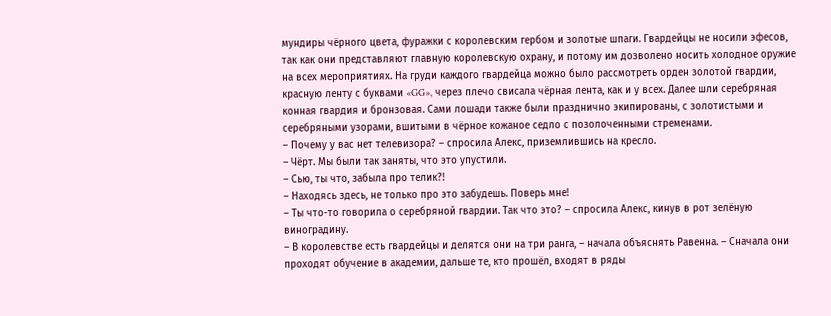мундиры чёрного цвета, фуражки с королевским гербом и золотые шпаги. Гвардейцы не носили эфесов, так как они представляют главную королевскую охрану, и потому им дозволено носить холодное оружие на всех мероприятиях. На груди каждого гвардейца можно было рассмотреть орден золотой гвардии, красную ленту с буквами «GG», через плечо свисала чёрная лента, как и у всех. Далее шли серебряная конная гвардия и бронзовая. Сами лошади также были празднично экипированы, с золотистыми и серебряными узорами, вшитыми в чёрное кожаное седло с позолоченными стременами.
– Почему у вас нет телевизора? – спросила Алекс, приземлившись на кресло.
– Чёрт. Мы были так заняты, что это упустили.
– Сью, ты что, забыла про телик?!
– Находясь здесь, не только про это забудешь. Поверь мне!
– Ты что-то говорила о серебряной гвардии. Так что это? – спросила Алекс, кинув в рот зелёную виноградину.
– В королевстве есть гвардейцы и делятся они на три ранга, – начала объяснять Равенна. – Сначала они проходят обучение в академии, дальше те, кто прошёл, входят в ряды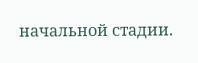начальной стадии.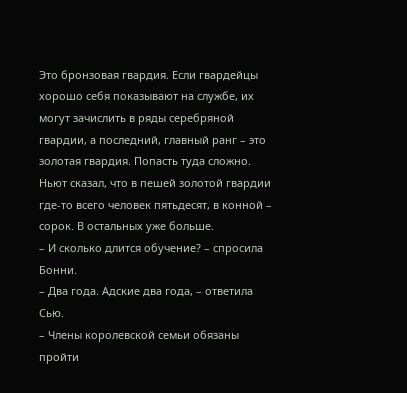Это бронзовая гвардия. Если гвардейцы хорошо себя показывают на службе, их могут зачислить в ряды серебряной гвардии, а последний, главный ранг – это золотая гвардия. Попасть туда сложно. Ньют сказал, что в пешей золотой гвардии где-то всего человек пятьдесят, в конной – сорок. В остальных уже больше.
– И сколько длится обучение? – спросила Бонни.
– Два года. Адские два года, – ответила Сью.
– Члены королевской семьи обязаны пройти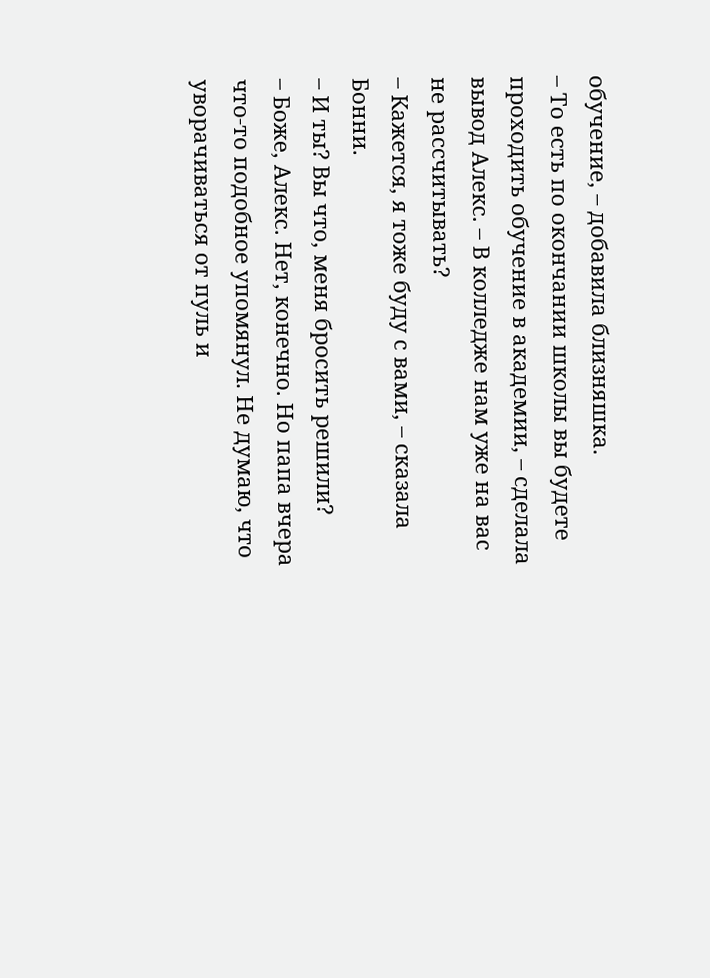обучение, – добавила близняшка.
– То есть по окончании школы вы будете проходить обучение в академии, – сделала вывод Алекс. – В колледже нам уже на вас не рассчитывать?
– Кажется, я тоже буду с вами, – сказала Бонни.
– И ты? Вы что, меня бросить решили?
– Боже, Алекс. Нет, конечно. Но папа вчера что-то подобное упомянул. Не думаю, что уворачиваться от пуль и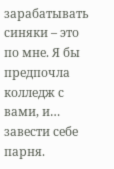зарабатывать синяки – это по мне. Я бы предпочла колледж с вами, и… завести себе парня.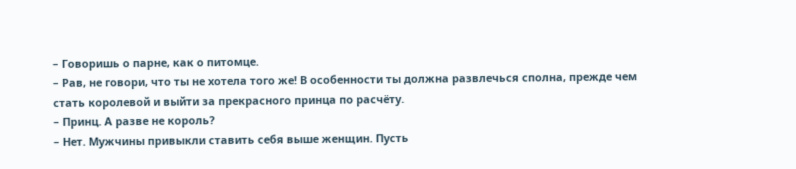– Говоришь о парне, как о питомце.
– Рав, не говори, что ты не хотела того же! В особенности ты должна развлечься сполна, прежде чем стать королевой и выйти за прекрасного принца по расчёту.
– Принц. А разве не король?
– Нет. Мужчины привыкли ставить себя выше женщин. Пусть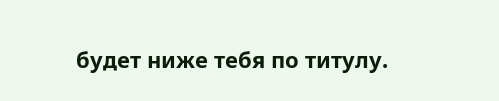будет ниже тебя по титулу.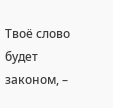Твоё слово будет законом, –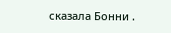сказала Бонни .